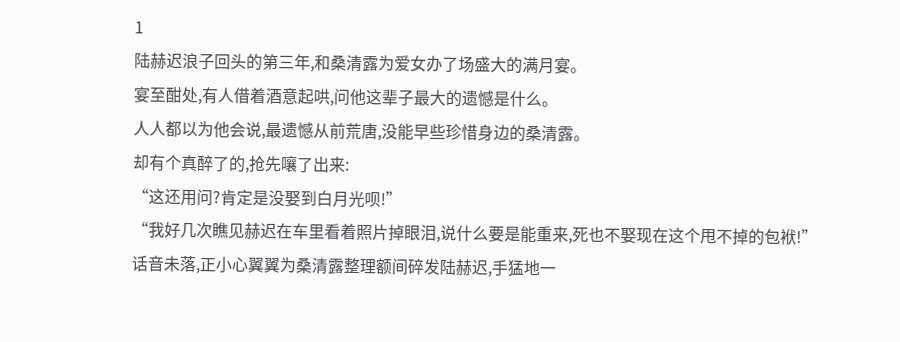1
陆赫迟浪子回头的第三年,和桑清露为爱女办了场盛大的满月宴。
宴至酣处,有人借着酒意起哄,问他这辈子最大的遗憾是什么。
人人都以为他会说,最遗憾从前荒唐,没能早些珍惜身边的桑清露。
却有个真醉了的,抢先嚷了出来:
“这还用问?肯定是没娶到白月光呗!”
“我好几次瞧见赫迟在车里看着照片掉眼泪,说什么要是能重来,死也不娶现在这个甩不掉的包袱!”
话音未落,正小心翼翼为桑清露整理额间碎发陆赫迟,手猛地一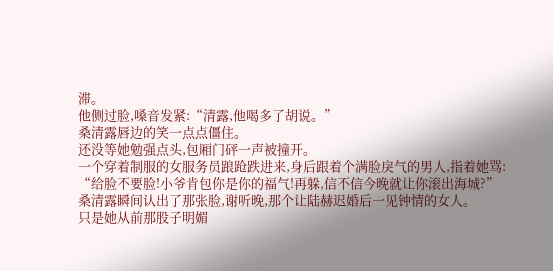滞。
他侧过脸,嗓音发紧:“清露,他喝多了胡说。”
桑清露唇边的笑一点点僵住。
还没等她勉强点头,包厢门砰一声被撞开。
一个穿着制服的女服务员踉跄跌进来,身后跟着个满脸戾气的男人,指着她骂:
“给脸不要脸!小爷肯包你是你的福气!再躲,信不信今晚就让你滚出海城?”
桑清露瞬间认出了那张脸,谢听晚,那个让陆赫迟婚后一见钟情的女人。
只是她从前那股子明媚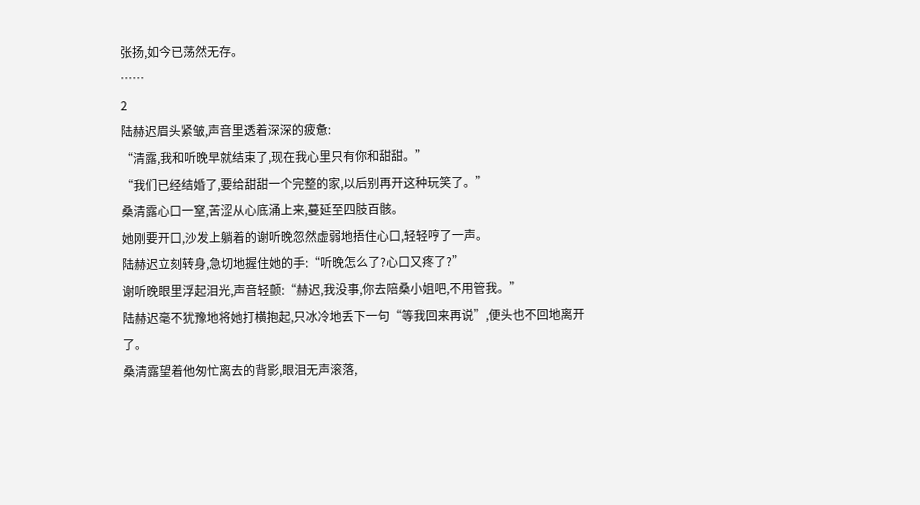张扬,如今已荡然无存。
……
2
陆赫迟眉头紧皱,声音里透着深深的疲惫:
“清露,我和听晚早就结束了,现在我心里只有你和甜甜。”
“我们已经结婚了,要给甜甜一个完整的家,以后别再开这种玩笑了。”
桑清露心口一窒,苦涩从心底涌上来,蔓延至四肢百骸。
她刚要开口,沙发上躺着的谢听晚忽然虚弱地捂住心口,轻轻哼了一声。
陆赫迟立刻转身,急切地握住她的手:“听晚怎么了?心口又疼了?”
谢听晚眼里浮起泪光,声音轻颤:“赫迟,我没事,你去陪桑小姐吧,不用管我。”
陆赫迟毫不犹豫地将她打横抱起,只冰冷地丢下一句“等我回来再说”,便头也不回地离开了。
桑清露望着他匆忙离去的背影,眼泪无声滚落,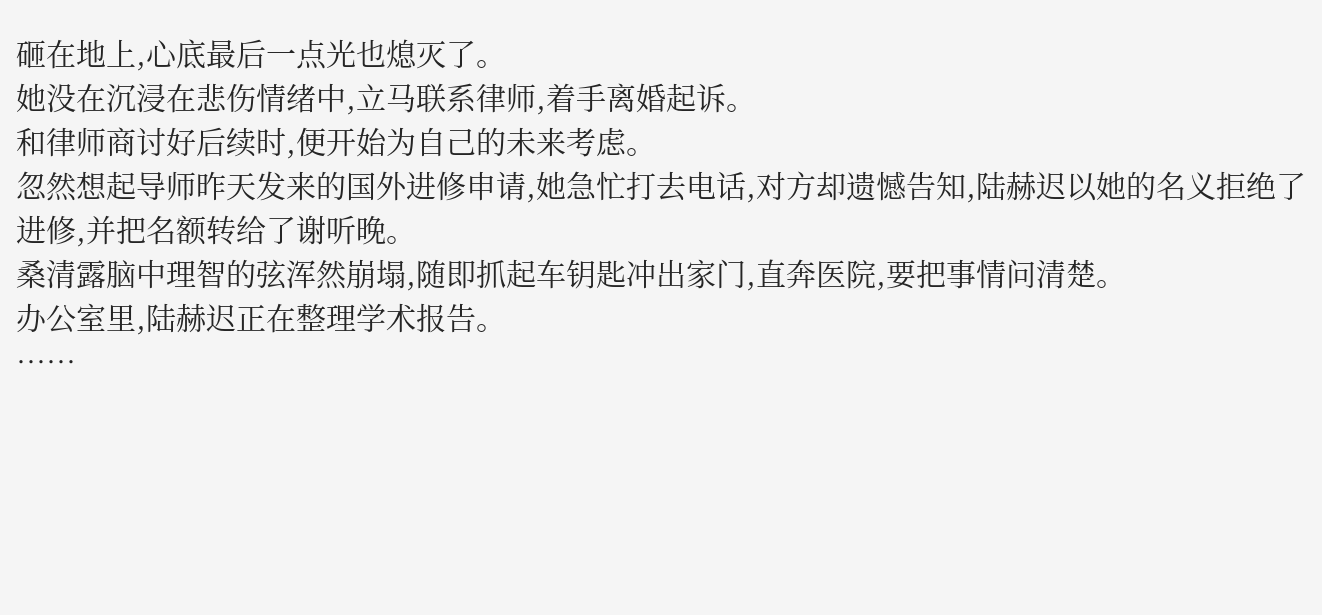砸在地上,心底最后一点光也熄灭了。
她没在沉浸在悲伤情绪中,立马联系律师,着手离婚起诉。
和律师商讨好后续时,便开始为自己的未来考虑。
忽然想起导师昨天发来的国外进修申请,她急忙打去电话,对方却遗憾告知,陆赫迟以她的名义拒绝了进修,并把名额转给了谢听晚。
桑清露脑中理智的弦浑然崩塌,随即抓起车钥匙冲出家门,直奔医院,要把事情问清楚。
办公室里,陆赫迟正在整理学术报告。
……